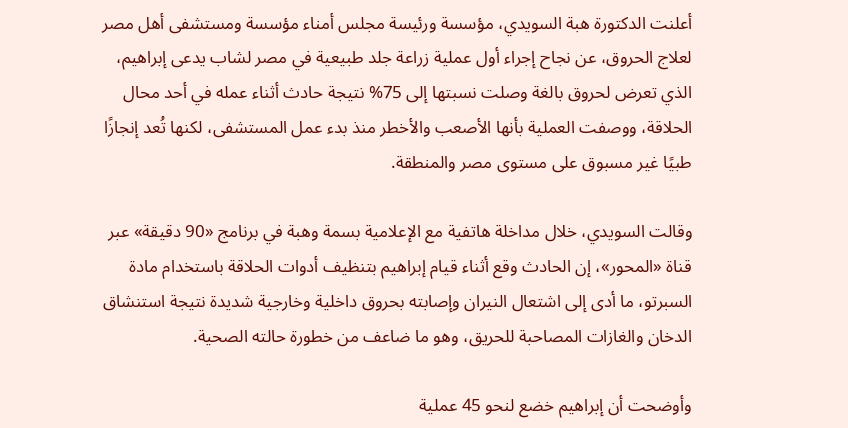أعلنت الدكتورة هبة السويدي، مؤسسة ورئيسة مجلس أمناء مؤسسة ومستشفى أهل مصر لعلاج الحروق، عن نجاح إجراء أول عملية زراعة جلد طبيعية في مصر لشاب يدعى إبراهيم، الذي تعرض لحروق بالغة وصلت نسبتها إلى 75% نتيجة حادث أثناء عمله في أحد محال الحلاقة، ووصفت العملية بأنها الأصعب والأخطر منذ بدء عمل المستشفى، لكنها تُعد إنجازًا طبيًا غير مسبوق على مستوى مصر والمنطقة.

وقالت السويدي، خلال مداخلة هاتفية مع الإعلامية بسمة وهبة في برنامج «90 دقيقة» عبر قناة «المحور»، إن الحادث وقع أثناء قيام إبراهيم بتنظيف أدوات الحلاقة باستخدام مادة السبرتو، ما أدى إلى اشتعال النيران وإصابته بحروق داخلية وخارجية شديدة نتيجة استنشاق الدخان والغازات المصاحبة للحريق، وهو ما ضاعف من خطورة حالته الصحية.

وأوضحت أن إبراهيم خضع لنحو 45 عملية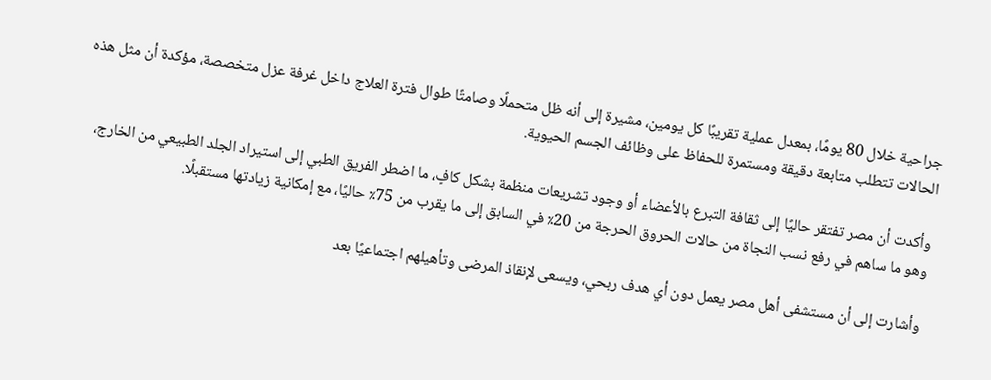جراحية خلال 80 يومًا، بمعدل عملية تقريبًا كل يومين، مشيرة إلى أنه ظل متحملًا وصامتًا طوال فترة العلاج داخل غرفة عزل متخصصة، مؤكدة أن مثل هذه الحالات تتطلب متابعة دقيقة ومستمرة للحفاظ على وظائف الجسم الحيوية.

وأكدت أن مصر تفتقر حاليًا إلى ثقافة التبرع بالأعضاء أو وجود تشريعات منظمة بشكل كافٍ، ما اضطر الفريق الطبي إلى استيراد الجلد الطبيعي من الخارج، وهو ما ساهم في رفع نسب النجاة من حالات الحروق الحرجة من 20٪ في السابق إلى ما يقرب من 75٪ حاليًا، مع إمكانية زيادتها مستقبلًا.

وأشارت إلى أن مستشفى أهل مصر يعمل دون أي هدف ربحي، ويسعى لإنقاذ المرضى وتأهيلهم اجتماعيًا بعد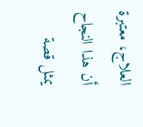العلاج، معتبرة أن هذا النجاح يمثل قصة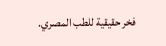فخر حقيقية للطب المصري.